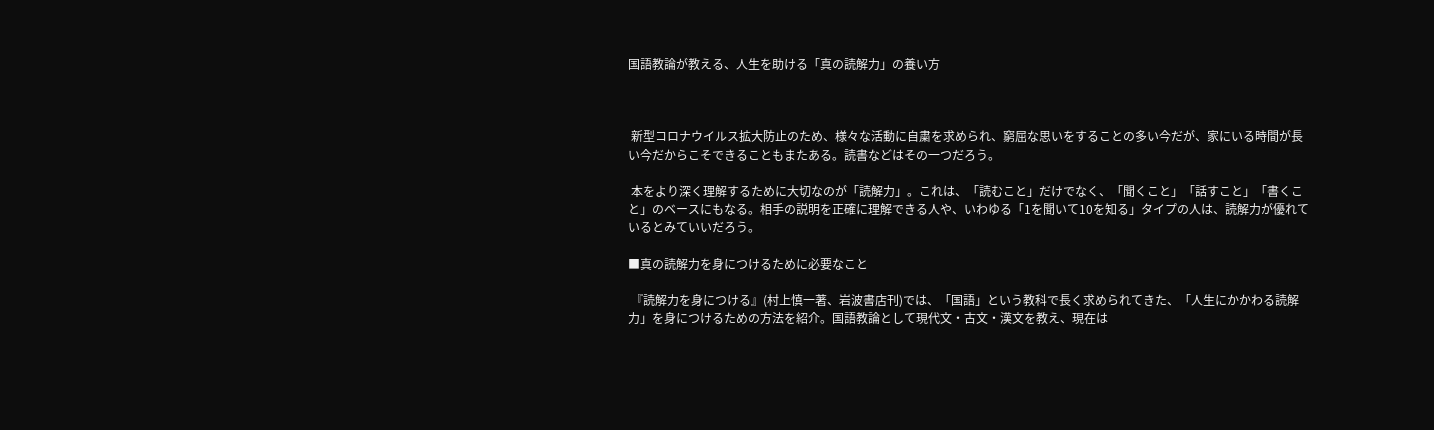国語教論が教える、人生を助ける「真の読解力」の養い方



 新型コロナウイルス拡大防止のため、様々な活動に自粛を求められ、窮屈な思いをすることの多い今だが、家にいる時間が長い今だからこそできることもまたある。読書などはその一つだろう。

 本をより深く理解するために大切なのが「読解力」。これは、「読むこと」だけでなく、「聞くこと」「話すこと」「書くこと」のベースにもなる。相手の説明を正確に理解できる人や、いわゆる「1を聞いて10を知る」タイプの人は、読解力が優れているとみていいだろう。

■真の読解力を身につけるために必要なこと

 『読解力を身につける』(村上慎一著、岩波書店刊)では、「国語」という教科で長く求められてきた、「人生にかかわる読解力」を身につけるための方法を紹介。国語教論として現代文・古文・漢文を教え、現在は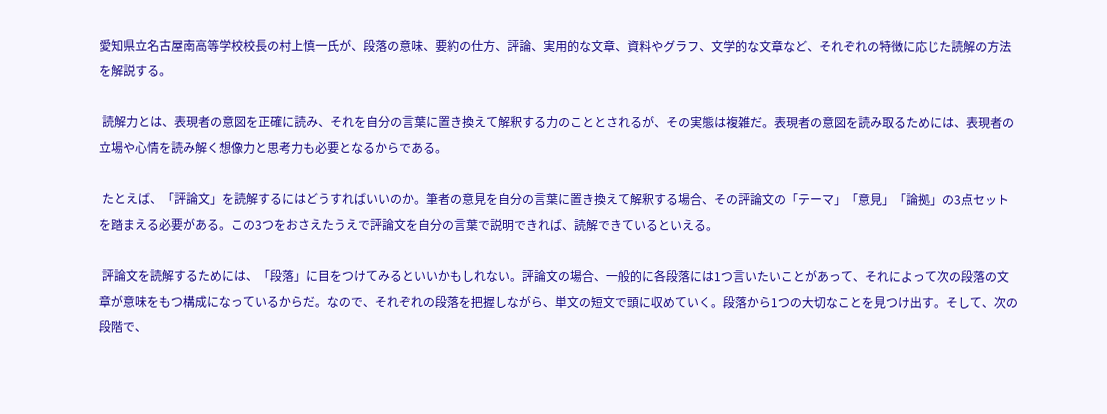愛知県立名古屋南高等学校校長の村上慎一氏が、段落の意味、要約の仕方、評論、実用的な文章、資料やグラフ、文学的な文章など、それぞれの特徴に応じた読解の方法を解説する。

 読解力とは、表現者の意図を正確に読み、それを自分の言葉に置き換えて解釈する力のこととされるが、その実態は複雑だ。表現者の意図を読み取るためには、表現者の立場や心情を読み解く想像力と思考力も必要となるからである。

 たとえば、「評論文」を読解するにはどうすればいいのか。筆者の意見を自分の言葉に置き換えて解釈する場合、その評論文の「テーマ」「意見」「論拠」の3点セットを踏まえる必要がある。この3つをおさえたうえで評論文を自分の言葉で説明できれば、読解できているといえる。

 評論文を読解するためには、「段落」に目をつけてみるといいかもしれない。評論文の場合、一般的に各段落には1つ言いたいことがあって、それによって次の段落の文章が意味をもつ構成になっているからだ。なので、それぞれの段落を把握しながら、単文の短文で頭に収めていく。段落から1つの大切なことを見つけ出す。そして、次の段階で、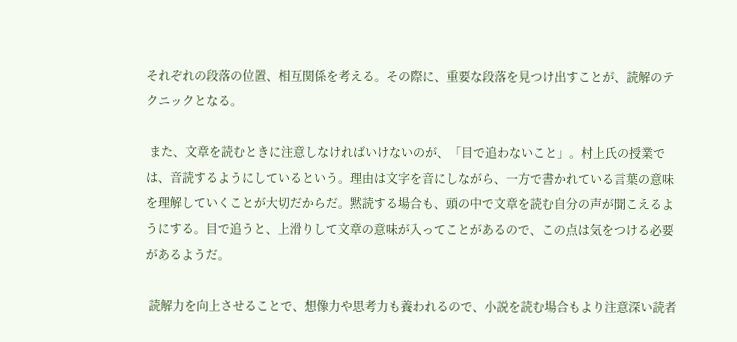それぞれの段落の位置、相互関係を考える。その際に、重要な段落を見つけ出すことが、読解のテクニックとなる。

 また、文章を読むときに注意しなければいけないのが、「目で追わないこと」。村上氏の授業では、音読するようにしているという。理由は文字を音にしながら、一方で書かれている言葉の意味を理解していくことが大切だからだ。黙読する場合も、頭の中で文章を読む自分の声が聞こえるようにする。目で追うと、上滑りして文章の意味が入ってことがあるので、この点は気をつける必要があるようだ。

 読解力を向上させることで、想像力や思考力も養われるので、小説を読む場合もより注意深い読者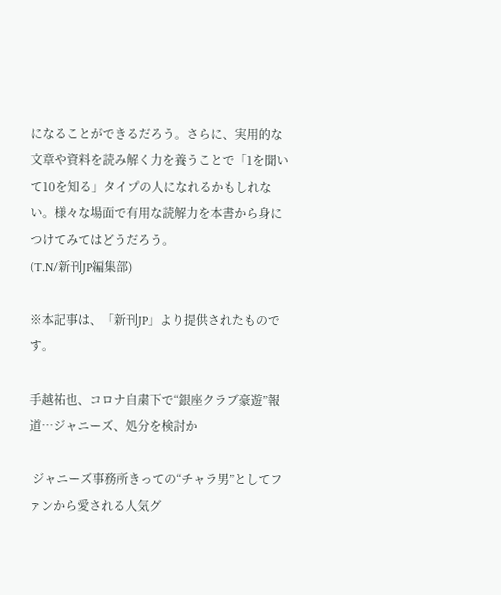になることができるだろう。さらに、実用的な文章や資料を読み解く力を養うことで「1を聞いて10を知る」タイプの人になれるかもしれない。様々な場面で有用な読解力を本書から身につけてみてはどうだろう。
(T.N/新刊JP編集部)

※本記事は、「新刊JP」より提供されたものです。

手越祐也、コロナ自粛下で“銀座クラブ豪遊”報道…ジャニーズ、処分を検討か

 ジャニーズ事務所きっての“チャラ男”としてファンから愛される人気グ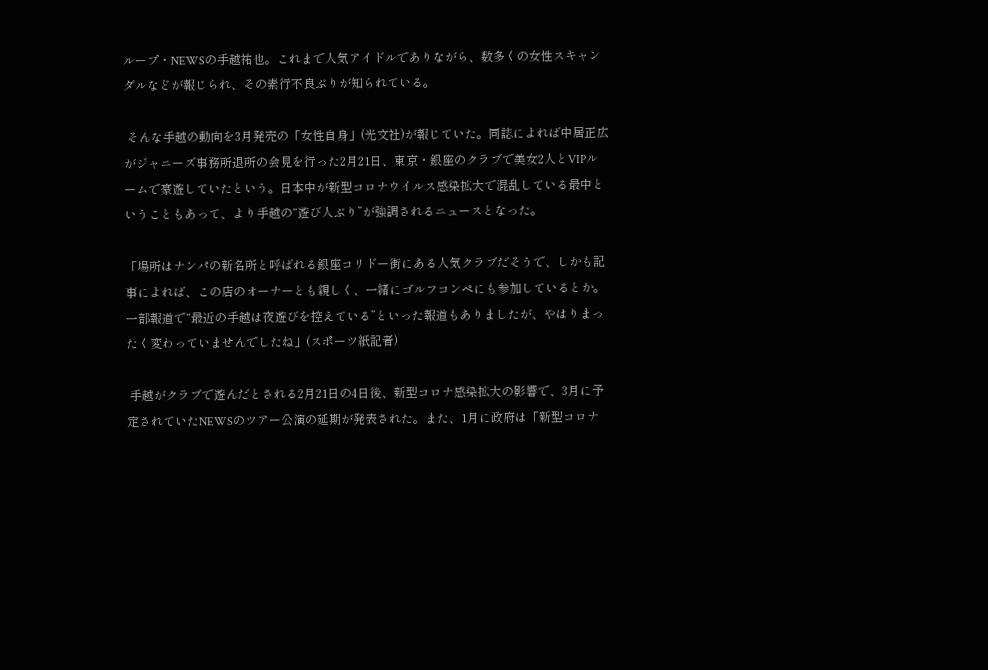ループ・NEWSの手越祐也。これまで人気アイドルでありながら、数多くの女性スキャンダルなどが報じられ、その素行不良ぶりが知られている。

 そんな手越の動向を3月発売の「女性自身」(光文社)が報じていた。同誌によれば中居正広がジャニーズ事務所退所の会見を行った2月21日、東京・銀座のクラブで美女2人とVIPルームで豪遊していたという。日本中が新型コロナウイルス感染拡大で混乱している最中ということもあって、より手越の“遊び人ぶり”が強調されるニュースとなった。

「場所はナンパの新名所と呼ばれる銀座コリドー街にある人気クラブだそうで、しかも記事によれば、この店のオーナーとも親しく、一緒にゴルフコンペにも参加しているとか。一部報道で“最近の手越は夜遊びを控えている”といった報道もありましたが、やはりまったく変わっていませんでしたね」(スポーツ紙記者)

 手越がクラブで遊んだとされる2月21日の4日後、新型コロナ感染拡大の影響で、3月に予定されていたNEWSのツアー公演の延期が発表された。また、1月に政府は「新型コロナ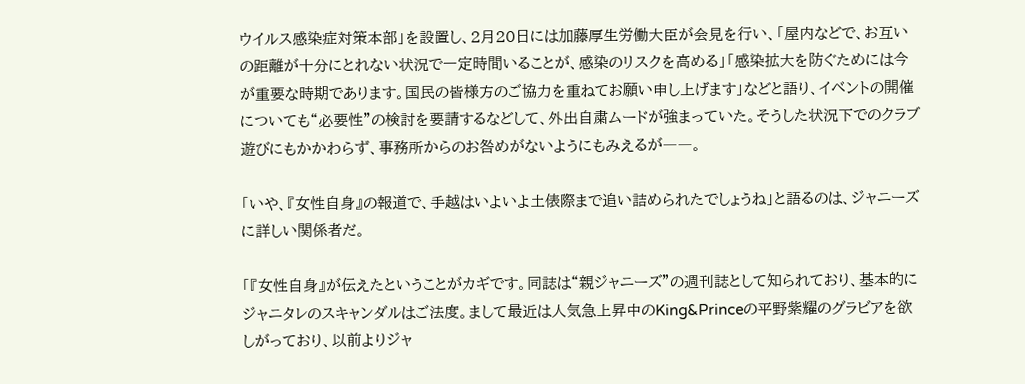ウイルス感染症対策本部」を設置し、2月20日には加藤厚生労働大臣が会見を行い、「屋内などで、お互いの距離が十分にとれない状況で一定時間いることが、感染のリスクを高める」「感染拡大を防ぐためには今が重要な時期であります。国民の皆様方のご協力を重ねてお願い申し上げます」などと語り、イベントの開催についても“必要性”の検討を要請するなどして、外出自粛ムードが強まっていた。そうした状況下でのクラブ遊びにもかかわらず、事務所からのお咎めがないようにもみえるが――。

「いや、『女性自身』の報道で、手越はいよいよ土俵際まで追い詰められたでしょうね」と語るのは、ジャニーズに詳しい関係者だ。

「『女性自身』が伝えたということがカギです。同誌は“親ジャニーズ”の週刊誌として知られており、基本的にジャニタレのスキャンダルはご法度。まして最近は人気急上昇中のKing&Princeの平野紫耀のグラビアを欲しがっており、以前よりジャ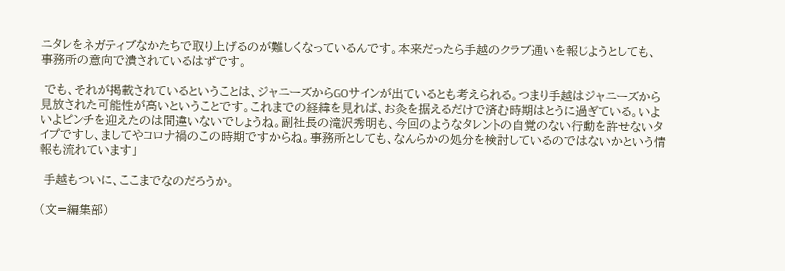ニタレをネガティブなかたちで取り上げるのが難しくなっているんです。本来だったら手越のクラブ通いを報じようとしても、事務所の意向で潰されているはずです。

 でも、それが掲載されているということは、ジャニーズからGOサインが出ているとも考えられる。つまり手越はジャニーズから見放された可能性が高いということです。これまでの経緯を見れば、お灸を据えるだけで済む時期はとうに過ぎている。いよいよピンチを迎えたのは間違いないでしょうね。副社長の滝沢秀明も、今回のようなタレントの自覚のない行動を許せないタイプですし、ましてやコロナ禍のこの時期ですからね。事務所としても、なんらかの処分を検討しているのではないかという情報も流れています」

 手越もついに、ここまでなのだろうか。

(文=編集部)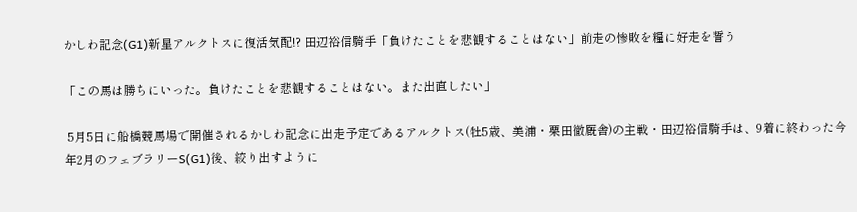かしわ記念(G1)新星アルクトスに復活気配!? 田辺裕信騎手「負けたことを悲観することはない」前走の惨敗を糧に好走を誓う

「この馬は勝ちにいった。負けたことを悲観することはない。また出直したい」

 5月5日に船橋競馬場で開催されるかしわ記念に出走予定であるアルクトス(牡5歳、美浦・栗田徹厩舎)の主戦・田辺裕信騎手は、9着に終わった今年2月のフェブラリーS(G1)後、絞り出すように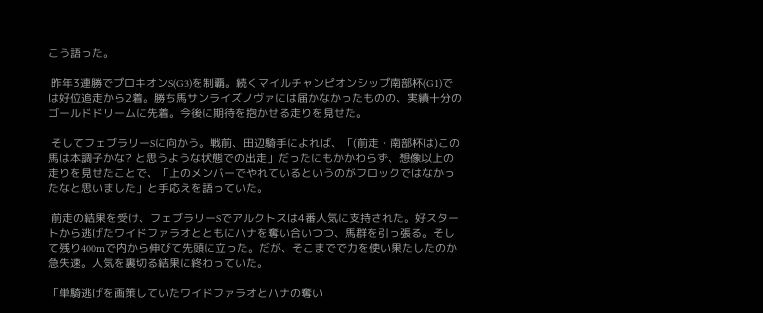こう語った。

 昨年3連勝でプロキオンS(G3)を制覇。続くマイルチャンピオンシップ南部杯(G1)では好位追走から2着。勝ち馬サンライズノヴァには届かなかったものの、実績十分のゴールドドリームに先着。今後に期待を抱かせる走りを見せた。

 そしてフェブラリーSに向かう。戦前、田辺騎手によれば、「(前走・南部杯は)この馬は本調子かな? と思うような状態での出走」だったにもかかわらず、想像以上の走りを見せたことで、「上のメンバーでやれているというのがフロックではなかったなと思いました」と手応えを語っていた。

 前走の結果を受け、フェブラリーSでアルクトスは4番人気に支持された。好スタートから逃げたワイドファラオとともにハナを奪い合いつつ、馬群を引っ張る。そして残り400mで内から伸びて先頭に立った。だが、そこまでで力を使い果たしたのか急失速。人気を裏切る結果に終わっていた。

「単騎逃げを画策していたワイドファラオとハナの奪い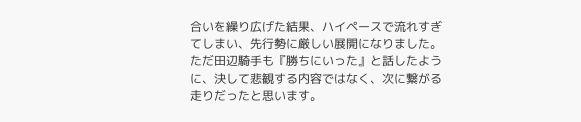合いを繰り広げた結果、ハイペースで流れすぎてしまい、先行勢に厳しい展開になりました。ただ田辺騎手も『勝ちにいった』と話したように、決して悲観する内容ではなく、次に繋がる走りだったと思います。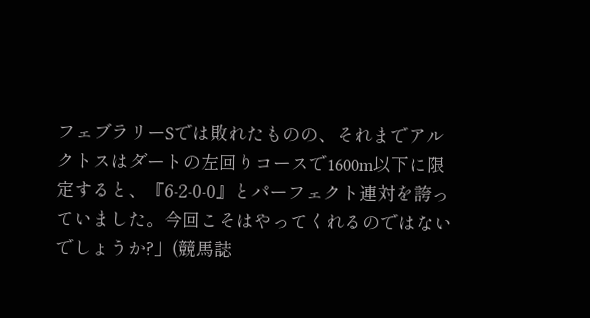フェブラリーSでは敗れたものの、それまでアルクトスはダートの左回りコースで1600m以下に限定すると、『6-2-0-0』とパーフェクト連対を誇っていました。今回こそはやってくれるのではないでしょうか?」(競馬誌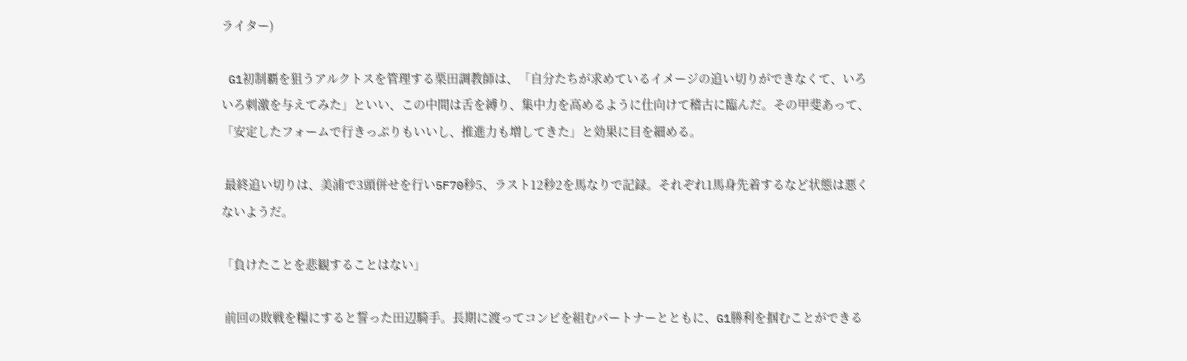ライター)

 G1初制覇を狙うアルクトスを管理する栗田調教師は、「自分たちが求めているイメージの追い切りができなくて、いろいろ刺激を与えてみた」といい、この中間は舌を縛り、集中力を高めるように仕向けて稽古に臨んだ。その甲斐あって、「安定したフォームで行きっぷりもいいし、推進力も増してきた」と効果に目を細める。

 最終追い切りは、美浦で3頭併せを行い5F70秒5、ラスト12秒2を馬なりで記録。それぞれ1馬身先着するなど状態は悪くないようだ。

「負けたことを悲観することはない」

 前回の敗戦を糧にすると誓った田辺騎手。長期に渡ってコンビを組むパートナーとともに、G1勝利を掴むことができる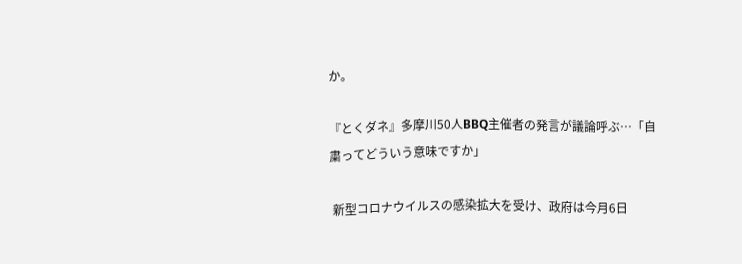か。

『とくダネ』多摩川50人BBQ主催者の発言が議論呼ぶ…「自粛ってどういう意味ですか」

 新型コロナウイルスの感染拡大を受け、政府は今月6日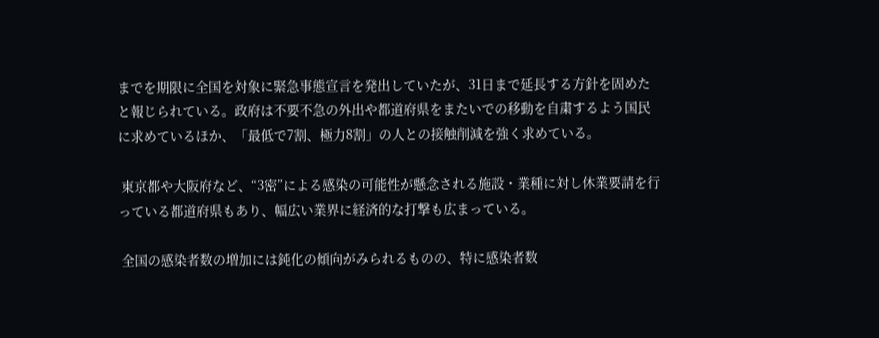までを期限に全国を対象に緊急事態宣言を発出していたが、31日まで延長する方針を固めたと報じられている。政府は不要不急の外出や都道府県をまたいでの移動を自粛するよう国民に求めているほか、「最低で7割、極力8割」の人との接触削減を強く求めている。

 東京都や大阪府など、“3密”による感染の可能性が懸念される施設・業種に対し休業要請を行っている都道府県もあり、幅広い業界に経済的な打撃も広まっている。

 全国の感染者数の増加には鈍化の傾向がみられるものの、特に感染者数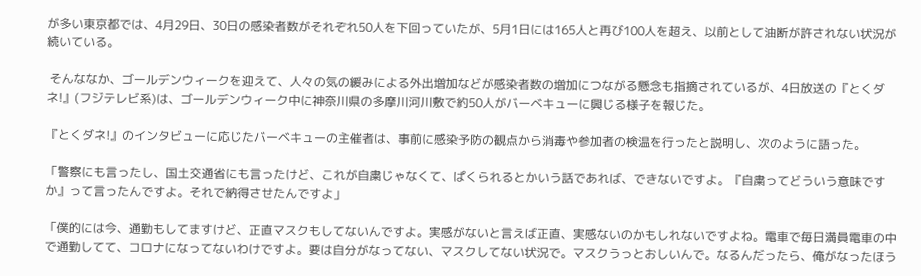が多い東京都では、4月29日、30日の感染者数がそれぞれ50人を下回っていたが、5月1日には165人と再び100人を超え、以前として油断が許されない状況が続いている。

 そんななか、ゴールデンウィークを迎えて、人々の気の緩みによる外出増加などが感染者数の増加につながる懸念も指摘されているが、4日放送の『とくダネ!』(フジテレビ系)は、ゴールデンウィーク中に神奈川県の多摩川河川敷で約50人がバーベキューに興じる様子を報じた。

『とくダネ!』のインタビューに応じたバーベキューの主催者は、事前に感染予防の観点から消毒や参加者の検温を行ったと説明し、次のように語った。

「警察にも言ったし、国土交通省にも言ったけど、これが自粛じゃなくて、ぱくられるとかいう話であれば、できないですよ。『自粛ってどういう意味ですか』って言ったんですよ。それで納得させたんですよ」

「僕的には今、通勤もしてますけど、正直マスクもしてないんですよ。実感がないと言えば正直、実感ないのかもしれないですよね。電車で毎日満員電車の中で通勤してて、コロナになってないわけですよ。要は自分がなってない、マスクしてない状況で。マスクうっとおしいんで。なるんだったら、俺がなったほう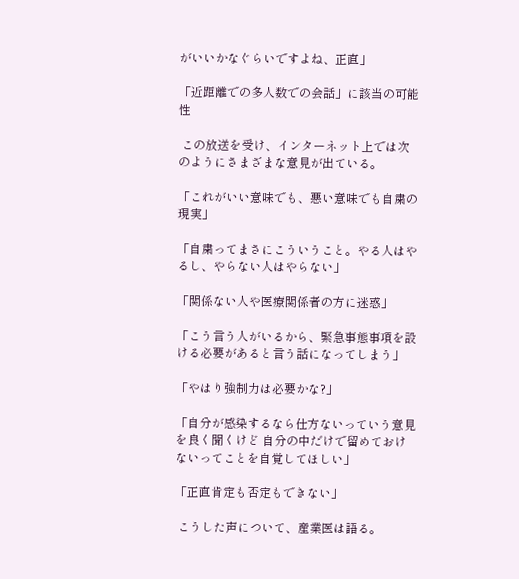がいいかなぐらいですよね、正直」

「近距離での多人数での会話」に該当の可能性

 この放送を受け、インターネット上では次のようにさまざまな意見が出ている。

「これがいい意味でも、悪い意味でも自粛の現実」

「自粛ってまさにこういうこと。やる人はやるし、やらない人はやらない」

「関係ない人や医療関係者の方に迷惑」

「こう言う人がいるから、緊急事態事項を設ける必要があると言う話になってしまう」

「やはり強制力は必要かな?」

「自分が感染するなら仕方ないっていう意見を良く聞くけど 自分の中だけで留めておけないってことを自覚してほしい」

「正直肯定も否定もできない」

 こうした声について、産業医は語る。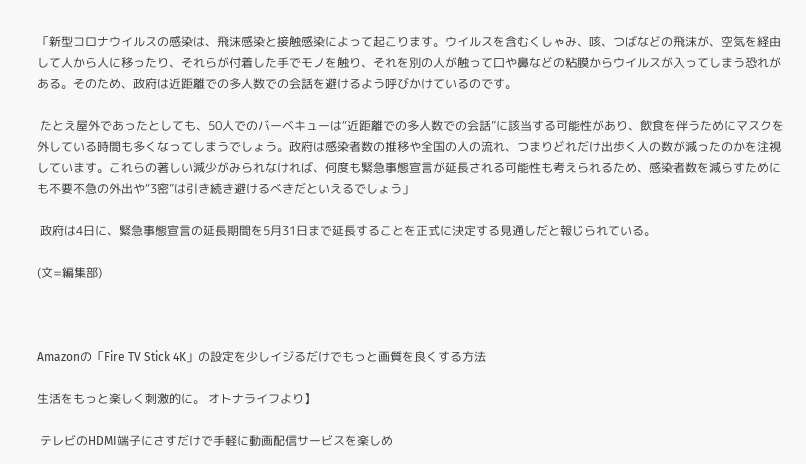「新型コロナウイルスの感染は、飛沫感染と接触感染によって起こります。ウイルスを含むくしゃみ、咳、つばなどの飛沫が、空気を経由して人から人に移ったり、それらが付着した手でモノを触り、それを別の人が触って口や鼻などの粘膜からウイルスが入ってしまう恐れがある。そのため、政府は近距離での多人数での会話を避けるよう呼びかけているのです。

 たとえ屋外であったとしても、50人でのバーベキューは“近距離での多人数での会話”に該当する可能性があり、飲食を伴うためにマスクを外している時間も多くなってしまうでしょう。政府は感染者数の推移や全国の人の流れ、つまりどれだけ出歩く人の数が減ったのかを注視しています。これらの著しい減少がみられなければ、何度も緊急事態宣言が延長される可能性も考えられるため、感染者数を減らすためにも不要不急の外出や“3密”は引き続き避けるべきだといえるでしょう」

 政府は4日に、緊急事態宣言の延長期間を5月31日まで延長することを正式に決定する見通しだと報じられている。

(文=編集部)



Amazonの「Fire TV Stick 4K」の設定を少しイジるだけでもっと画質を良くする方法

生活をもっと楽しく刺激的に。 オトナライフより】

 テレビのHDMI端子にさすだけで手軽に動画配信サービスを楽しめ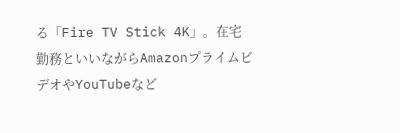る「Fire TV Stick 4K」。在宅勤務といいながらAmazonプライムビデオやYouTubeなど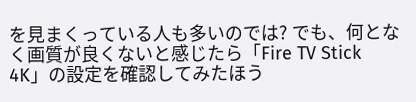を見まくっている人も多いのでは? でも、何となく画質が良くないと感じたら「Fire TV Stick 4K」の設定を確認してみたほう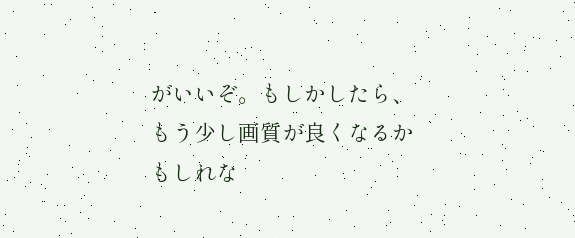がいいぞ。もしかしたら、もう少し画質が良くなるかもしれな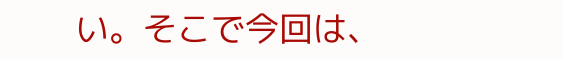い。そこで今回は、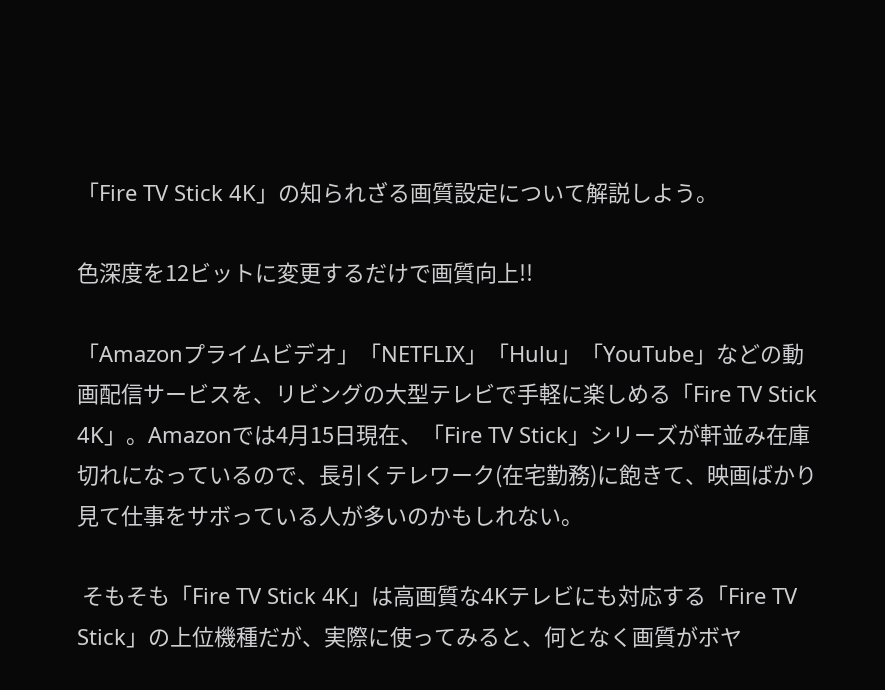「Fire TV Stick 4K」の知られざる画質設定について解説しよう。

色深度を12ビットに変更するだけで画質向上!!

「Amazonプライムビデオ」「NETFLIX」「Hulu」「YouTube」などの動画配信サービスを、リビングの大型テレビで手軽に楽しめる「Fire TV Stick 4K」。Amazonでは4月15日現在、「Fire TV Stick」シリーズが軒並み在庫切れになっているので、長引くテレワーク(在宅勤務)に飽きて、映画ばかり見て仕事をサボっている人が多いのかもしれない。

 そもそも「Fire TV Stick 4K」は高画質な4Kテレビにも対応する「Fire TV Stick」の上位機種だが、実際に使ってみると、何となく画質がボヤ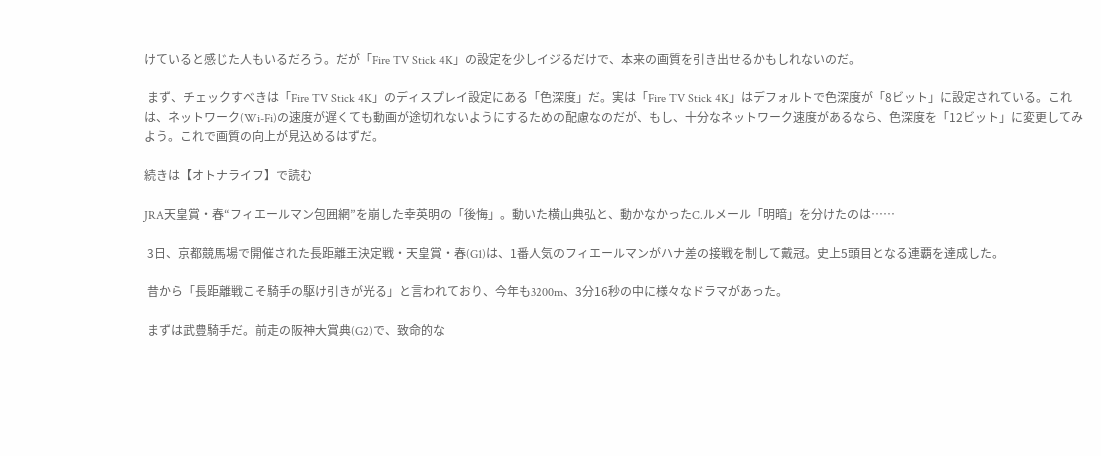けていると感じた人もいるだろう。だが「Fire TV Stick 4K」の設定を少しイジるだけで、本来の画質を引き出せるかもしれないのだ。

 まず、チェックすべきは「Fire TV Stick 4K」のディスプレイ設定にある「色深度」だ。実は「Fire TV Stick 4K」はデフォルトで色深度が「8ビット」に設定されている。これは、ネットワーク(Wi-Fi)の速度が遅くても動画が途切れないようにするための配慮なのだが、もし、十分なネットワーク速度があるなら、色深度を「12ビット」に変更してみよう。これで画質の向上が見込めるはずだ。

続きは【オトナライフ】で読む

JRA天皇賞・春“フィエールマン包囲網”を崩した幸英明の「後悔」。動いた横山典弘と、動かなかったC.ルメール「明暗」を分けたのは……

 3日、京都競馬場で開催された長距離王決定戦・天皇賞・春(G1)は、1番人気のフィエールマンがハナ差の接戦を制して戴冠。史上5頭目となる連覇を達成した。

 昔から「長距離戦こそ騎手の駆け引きが光る」と言われており、今年も3200m、3分16秒の中に様々なドラマがあった。

 まずは武豊騎手だ。前走の阪神大賞典(G2)で、致命的な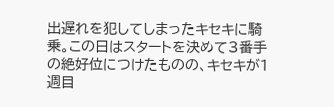出遅れを犯してしまったキセキに騎乗。この日はスタートを決めて3番手の絶好位につけたものの、キセキが1週目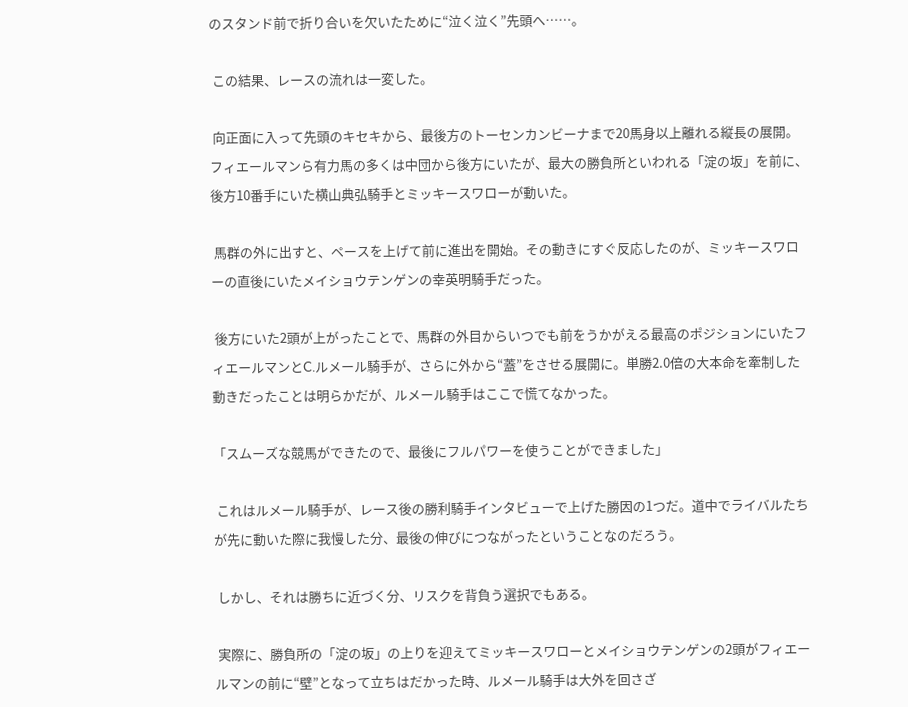のスタンド前で折り合いを欠いたために“泣く泣く”先頭へ……。

 この結果、レースの流れは一変した。

 向正面に入って先頭のキセキから、最後方のトーセンカンビーナまで20馬身以上離れる縦長の展開。フィエールマンら有力馬の多くは中団から後方にいたが、最大の勝負所といわれる「淀の坂」を前に、後方10番手にいた横山典弘騎手とミッキースワローが動いた。

 馬群の外に出すと、ペースを上げて前に進出を開始。その動きにすぐ反応したのが、ミッキースワローの直後にいたメイショウテンゲンの幸英明騎手だった。

 後方にいた2頭が上がったことで、馬群の外目からいつでも前をうかがえる最高のポジションにいたフィエールマンとC.ルメール騎手が、さらに外から“蓋”をさせる展開に。単勝2.0倍の大本命を牽制した動きだったことは明らかだが、ルメール騎手はここで慌てなかった。

「スムーズな競馬ができたので、最後にフルパワーを使うことができました」

 これはルメール騎手が、レース後の勝利騎手インタビューで上げた勝因の1つだ。道中でライバルたちが先に動いた際に我慢した分、最後の伸びにつながったということなのだろう。

 しかし、それは勝ちに近づく分、リスクを背負う選択でもある。

 実際に、勝負所の「淀の坂」の上りを迎えてミッキースワローとメイショウテンゲンの2頭がフィエールマンの前に“壁”となって立ちはだかった時、ルメール騎手は大外を回さざ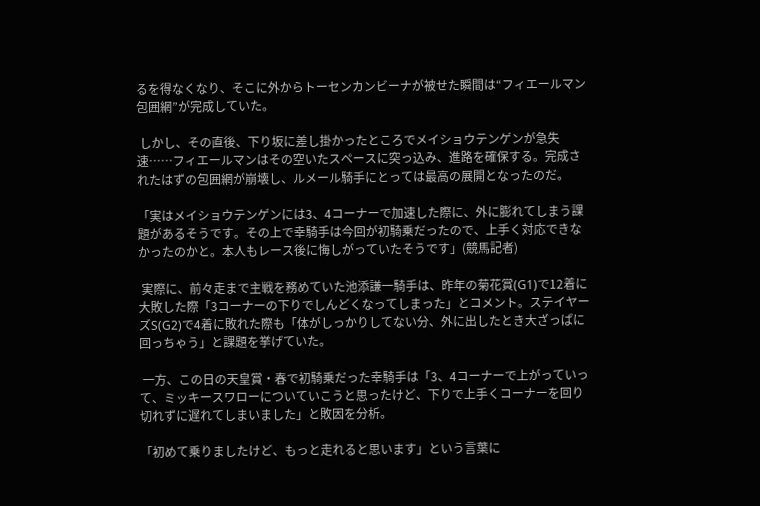るを得なくなり、そこに外からトーセンカンビーナが被せた瞬間は“フィエールマン包囲網”が完成していた。

 しかし、その直後、下り坂に差し掛かったところでメイショウテンゲンが急失速……フィエールマンはその空いたスペースに突っ込み、進路を確保する。完成されたはずの包囲網が崩壊し、ルメール騎手にとっては最高の展開となったのだ。

「実はメイショウテンゲンには3、4コーナーで加速した際に、外に膨れてしまう課題があるそうです。その上で幸騎手は今回が初騎乗だったので、上手く対応できなかったのかと。本人もレース後に悔しがっていたそうです」(競馬記者)

 実際に、前々走まで主戦を務めていた池添謙一騎手は、昨年の菊花賞(G1)で12着に大敗した際「3コーナーの下りでしんどくなってしまった」とコメント。ステイヤーズS(G2)で4着に敗れた際も「体がしっかりしてない分、外に出したとき大ざっぱに回っちゃう」と課題を挙げていた。

 一方、この日の天皇賞・春で初騎乗だった幸騎手は「3、4コーナーで上がっていって、ミッキースワローについていこうと思ったけど、下りで上手くコーナーを回り切れずに遅れてしまいました」と敗因を分析。

「初めて乗りましたけど、もっと走れると思います」という言葉に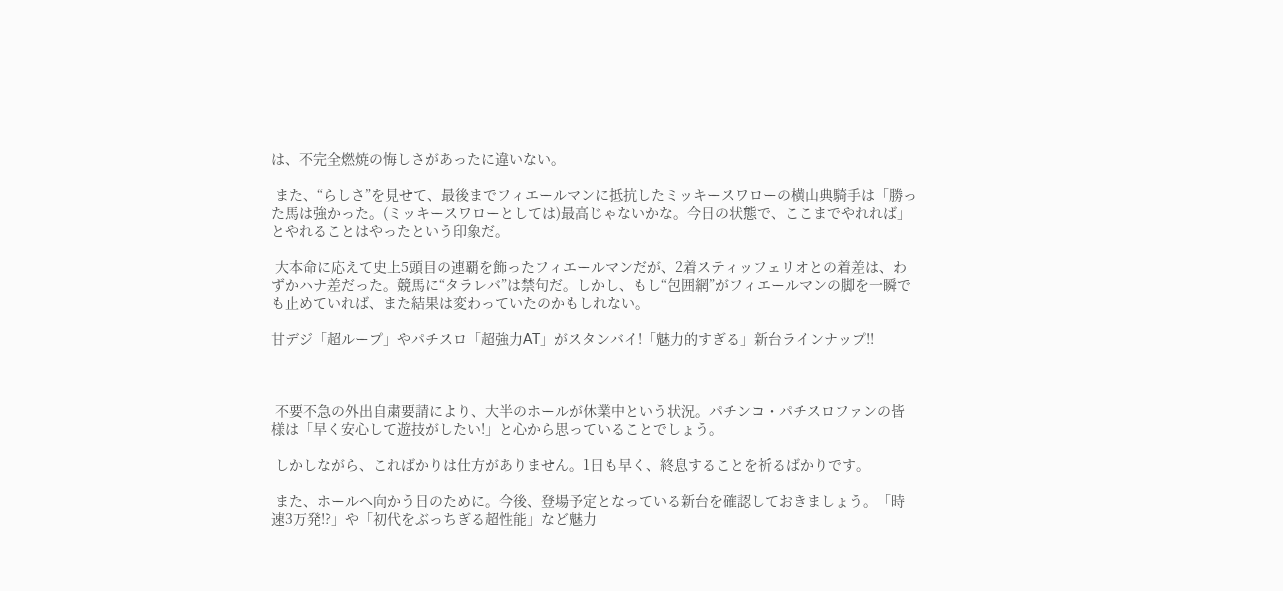は、不完全燃焼の悔しさがあったに違いない。

 また、“らしさ”を見せて、最後までフィエールマンに抵抗したミッキースワローの横山典騎手は「勝った馬は強かった。(ミッキースワローとしては)最高じゃないかな。今日の状態で、ここまでやれれば」とやれることはやったという印象だ。

 大本命に応えて史上5頭目の連覇を飾ったフィエールマンだが、2着スティッフェリオとの着差は、わずかハナ差だった。競馬に“タラレバ”は禁句だ。しかし、もし“包囲網”がフィエールマンの脚を一瞬でも止めていれば、また結果は変わっていたのかもしれない。

甘デジ「超ループ」やパチスロ「超強力AT」がスタンバイ!「魅力的すぎる」新台ラインナップ!!



 不要不急の外出自粛要請により、大半のホールが休業中という状況。パチンコ・パチスロファンの皆様は「早く安心して遊技がしたい!」と心から思っていることでしょう。

 しかしながら、こればかりは仕方がありません。1日も早く、終息することを祈るばかりです。

 また、ホールへ向かう日のために。今後、登場予定となっている新台を確認しておきましょう。「時速3万発!?」や「初代をぶっちぎる超性能」など魅力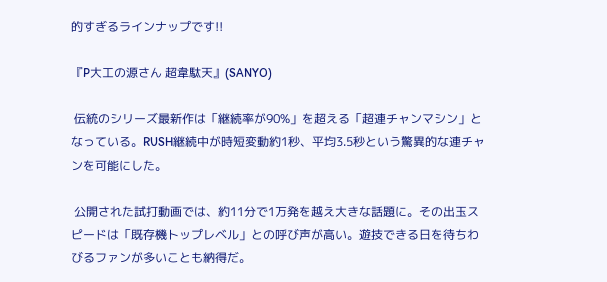的すぎるラインナップです!!

『P大工の源さん 超韋駄天』(SANYO)

 伝統のシリーズ最新作は「継続率が90%」を超える「超連チャンマシン」となっている。RUSH継続中が時短変動約1秒、平均3.5秒という驚異的な連チャンを可能にした。

 公開された試打動画では、約11分で1万発を越え大きな話題に。その出玉スピードは「既存機トップレベル」との呼び声が高い。遊技できる日を待ちわびるファンが多いことも納得だ。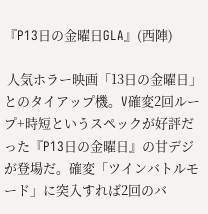『P13日の金曜日GLA』(西陣)

 人気ホラー映画「13日の金曜日」とのタイアップ機。V確変2回ループ+時短というスペックが好評だった『P13日の金曜日』の甘デジが登場だ。確変「ツインバトルモード」に突入すれば2回のバ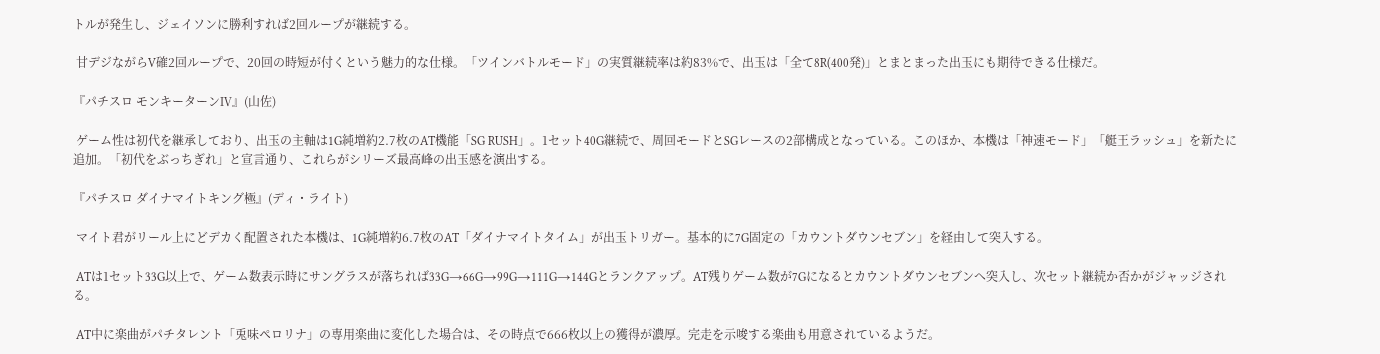トルが発生し、ジェイソンに勝利すれば2回ループが継続する。

 甘デジながらV確2回ループで、20回の時短が付くという魅力的な仕様。「ツインバトルモード」の実質継続率は約83%で、出玉は「全て8R(400発)」とまとまった出玉にも期待できる仕様だ。

『パチスロ モンキーターンⅣ』(山佐)

 ゲーム性は初代を継承しており、出玉の主軸は1G純増約2.7枚のAT機能「SG RUSH」。1セット40G継続で、周回モードとSGレースの2部構成となっている。このほか、本機は「神速モード」「艇王ラッシュ」を新たに追加。「初代をぶっちぎれ」と宣言通り、これらがシリーズ最高峰の出玉感を演出する。

『パチスロ ダイナマイトキング極』(ディ・ライト)

 マイト君がリール上にどデカく配置された本機は、1G純増約6.7枚のAT「ダイナマイトタイム」が出玉トリガー。基本的に7G固定の「カウントダウンセブン」を経由して突入する。

 ATは1セット33G以上で、ゲーム数表示時にサングラスが落ちれば33G→66G→99G→111G→144Gとランクアップ。AT残りゲーム数が7Gになるとカウントダウンセブンへ突入し、次セット継続か否かがジャッジされる。

 AT中に楽曲がパチタレント「兎味ペロリナ」の専用楽曲に変化した場合は、その時点で666枚以上の獲得が濃厚。完走を示唆する楽曲も用意されているようだ。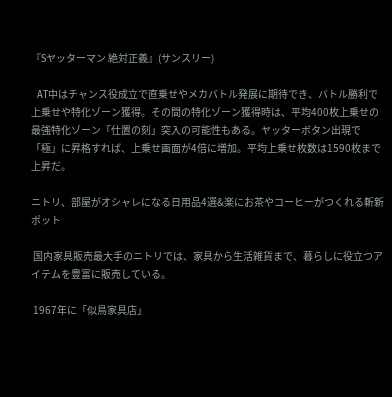『Sヤッターマン 絶対正義』(サンスリー)

  AT中はチャンス役成立で直乗せやメカバトル発展に期待でき、バトル勝利で上乗せや特化ゾーン獲得。その間の特化ゾーン獲得時は、平均400枚上乗せの最強特化ゾーン「仕置の刻」突入の可能性もある。ヤッターボタン出現で「極」に昇格すれば、上乗せ画面が4倍に増加。平均上乗せ枚数は1590枚まで上昇だ。

ニトリ、部屋がオシャレになる日用品4選&楽にお茶やコーヒーがつくれる斬新ポット

 国内家具販売最大手のニトリでは、家具から生活雑貨まで、暮らしに役立つアイテムを豊富に販売している。

 1967年に「似鳥家具店」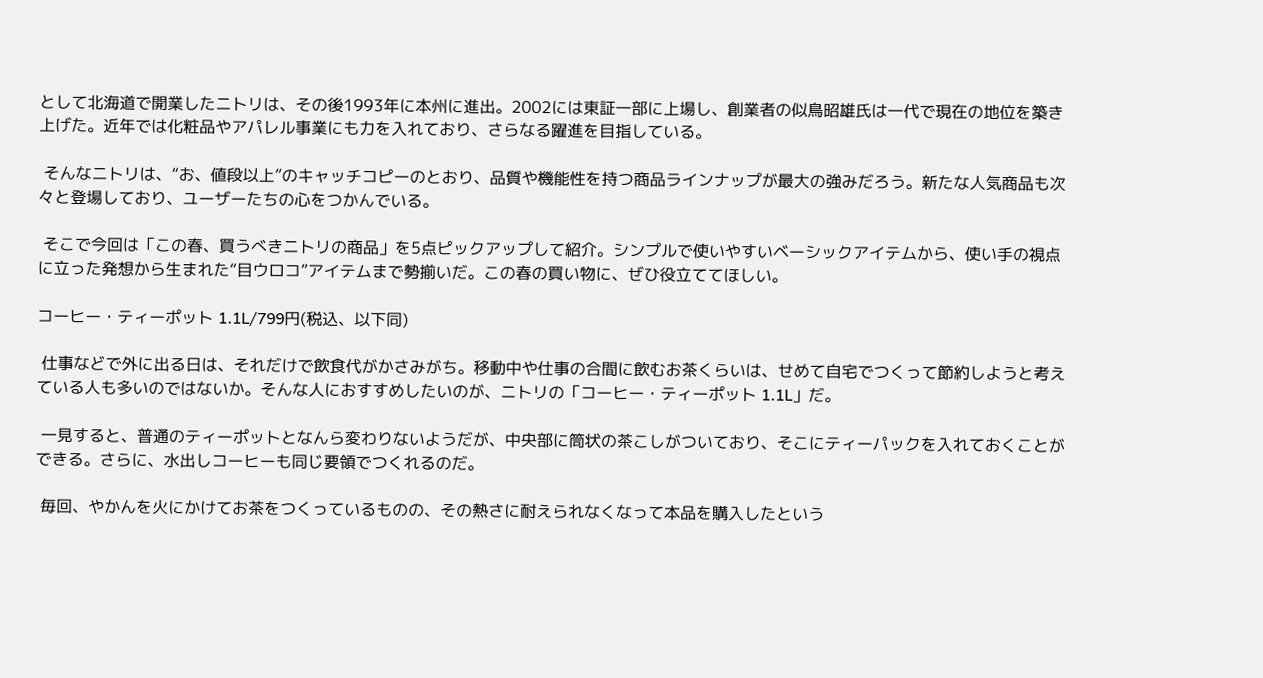として北海道で開業したニトリは、その後1993年に本州に進出。2002には東証一部に上場し、創業者の似鳥昭雄氏は一代で現在の地位を築き上げた。近年では化粧品やアパレル事業にも力を入れており、さらなる躍進を目指している。

 そんなニトリは、“お、値段以上”のキャッチコピーのとおり、品質や機能性を持つ商品ラインナップが最大の強みだろう。新たな人気商品も次々と登場しており、ユーザーたちの心をつかんでいる。

 そこで今回は「この春、買うべきニトリの商品」を5点ピックアップして紹介。シンプルで使いやすいベーシックアイテムから、使い手の視点に立った発想から生まれた“目ウロコ”アイテムまで勢揃いだ。この春の買い物に、ぜひ役立ててほしい。

コーヒー・ティーポット 1.1L/799円(税込、以下同)

 仕事などで外に出る日は、それだけで飲食代がかさみがち。移動中や仕事の合間に飲むお茶くらいは、せめて自宅でつくって節約しようと考えている人も多いのではないか。そんな人におすすめしたいのが、ニトリの「コーヒー・ティーポット 1.1L」だ。

 一見すると、普通のティーポットとなんら変わりないようだが、中央部に筒状の茶こしがついており、そこにティーパックを入れておくことができる。さらに、水出しコーヒーも同じ要領でつくれるのだ。

 毎回、やかんを火にかけてお茶をつくっているものの、その熱さに耐えられなくなって本品を購入したという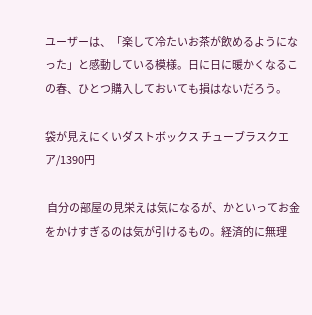ユーザーは、「楽して冷たいお茶が飲めるようになった」と感動している模様。日に日に暖かくなるこの春、ひとつ購入しておいても損はないだろう。

袋が見えにくいダストボックス チューブラスクエア/1390円

 自分の部屋の見栄えは気になるが、かといってお金をかけすぎるのは気が引けるもの。経済的に無理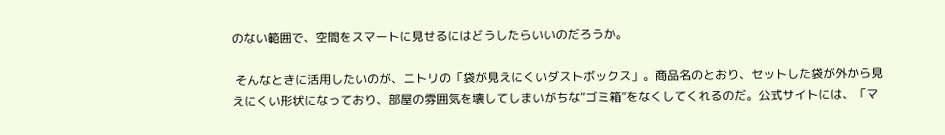のない範囲で、空間をスマートに見せるにはどうしたらいいのだろうか。

 そんなときに活用したいのが、ニトリの「袋が見えにくいダストボックス」。商品名のとおり、セットした袋が外から見えにくい形状になっており、部屋の雰囲気を壊してしまいがちな“ゴミ箱”をなくしてくれるのだ。公式サイトには、「マ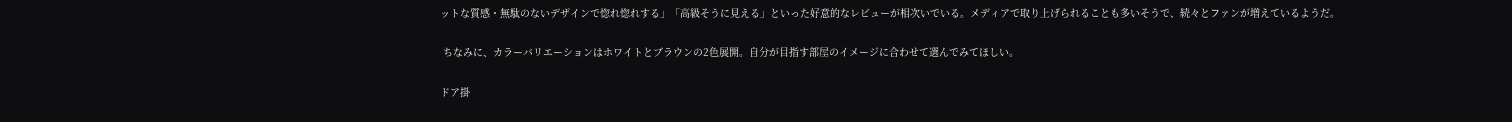ットな質感・無駄のないデザインで惚れ惚れする」「高級そうに見える」といった好意的なレビューが相次いでいる。メディアで取り上げられることも多いそうで、続々とファンが増えているようだ。

 ちなみに、カラーバリエーションはホワイトとブラウンの2色展開。自分が目指す部屋のイメージに合わせて選んでみてほしい。

ドア掛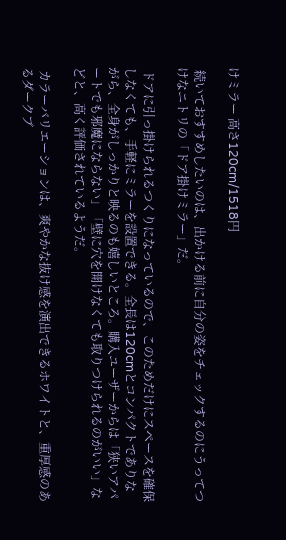けミラー 高さ120cm/1518円

 続いておすすめしたいのは、出かける前に自分の姿をチェックするのにうってつけなニトリの「ドア掛けミラー」だ。

 ドアに引っ掛けられるつくりになっているので、このためだけにスペースを確保しなくても、手軽にミラーを設置できる。全長は120cmとコンパクトでありながら、全身がしっかりと映るのも嬉しいところ。購入ユーザーからは「狭いアパートでも邪魔にならない」「壁に穴を開けなくても取りつけられるのがいい」などと、高く評価されているようだ。

 カラーバリエーションは、爽やかな抜け感を演出できるホワイトと、重厚感のあるダークブ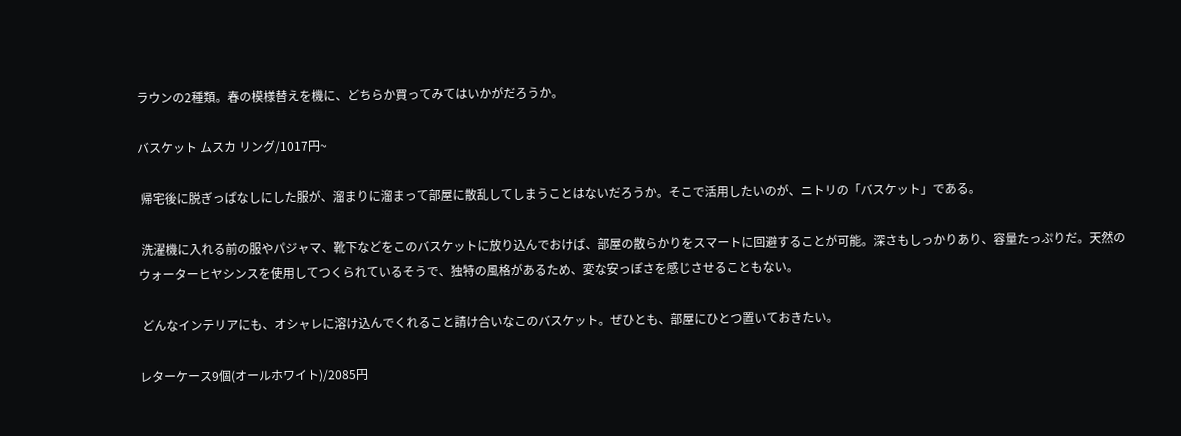ラウンの2種類。春の模様替えを機に、どちらか買ってみてはいかがだろうか。

バスケット ムスカ リング/1017円~

 帰宅後に脱ぎっぱなしにした服が、溜まりに溜まって部屋に散乱してしまうことはないだろうか。そこで活用したいのが、ニトリの「バスケット」である。

 洗濯機に入れる前の服やパジャマ、靴下などをこのバスケットに放り込んでおけば、部屋の散らかりをスマートに回避することが可能。深さもしっかりあり、容量たっぷりだ。天然のウォーターヒヤシンスを使用してつくられているそうで、独特の風格があるため、変な安っぽさを感じさせることもない。

 どんなインテリアにも、オシャレに溶け込んでくれること請け合いなこのバスケット。ぜひとも、部屋にひとつ置いておきたい。

レターケース9個(オールホワイト)/2085円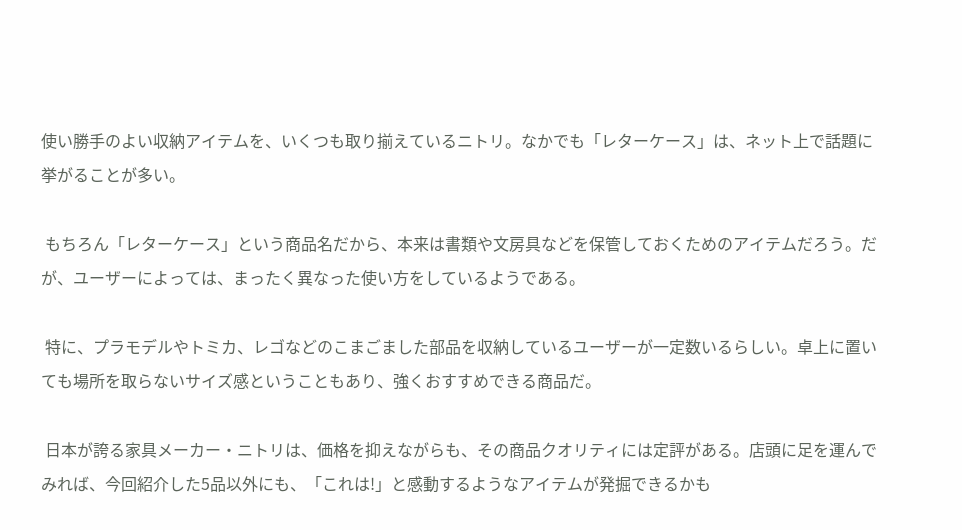使い勝手のよい収納アイテムを、いくつも取り揃えているニトリ。なかでも「レターケース」は、ネット上で話題に挙がることが多い。

 もちろん「レターケース」という商品名だから、本来は書類や文房具などを保管しておくためのアイテムだろう。だが、ユーザーによっては、まったく異なった使い方をしているようである。

 特に、プラモデルやトミカ、レゴなどのこまごました部品を収納しているユーザーが一定数いるらしい。卓上に置いても場所を取らないサイズ感ということもあり、強くおすすめできる商品だ。

 日本が誇る家具メーカー・ニトリは、価格を抑えながらも、その商品クオリティには定評がある。店頭に足を運んでみれば、今回紹介した5品以外にも、「これは!」と感動するようなアイテムが発掘できるかも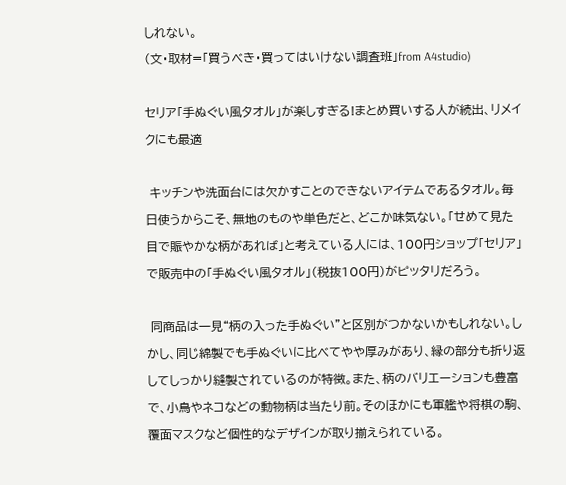しれない。
(文・取材=「買うべき・買ってはいけない調査班」from A4studio)

セリア「手ぬぐい風タオル」が楽しすぎる!まとめ買いする人が続出、リメイクにも最適

 キッチンや洗面台には欠かすことのできないアイテムであるタオル。毎日使うからこそ、無地のものや単色だと、どこか味気ない。「せめて見た目で賑やかな柄があれば」と考えている人には、100円ショップ「セリア」で販売中の「手ぬぐい風タオル」(税抜100円)がピッタリだろう。

 同商品は一見“柄の入った手ぬぐい”と区別がつかないかもしれない。しかし、同じ綿製でも手ぬぐいに比べてやや厚みがあり、縁の部分も折り返してしっかり縫製されているのが特徴。また、柄のバリエーションも豊富で、小鳥やネコなどの動物柄は当たり前。そのほかにも軍艦や将棋の駒、覆面マスクなど個性的なデザインが取り揃えられている。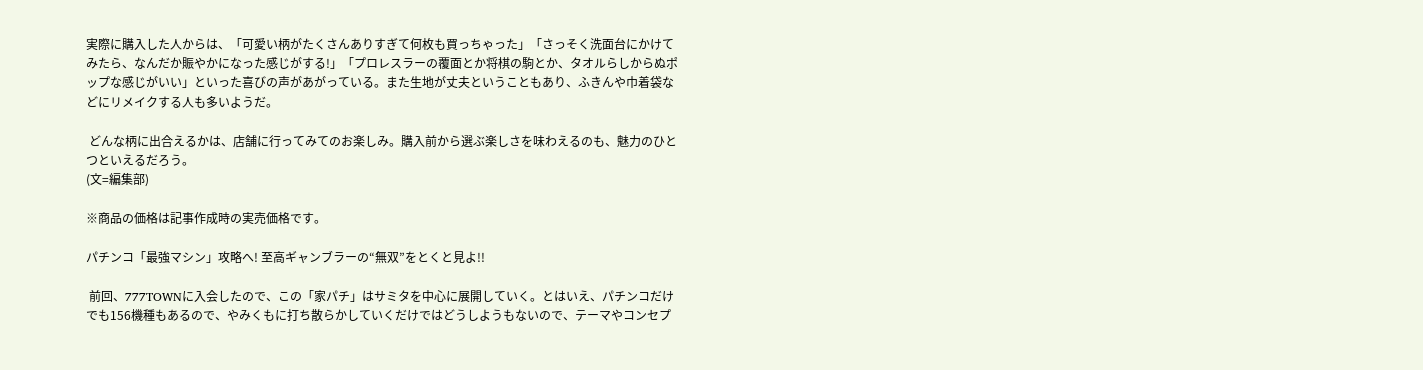実際に購入した人からは、「可愛い柄がたくさんありすぎて何枚も買っちゃった」「さっそく洗面台にかけてみたら、なんだか賑やかになった感じがする!」「プロレスラーの覆面とか将棋の駒とか、タオルらしからぬポップな感じがいい」といった喜びの声があがっている。また生地が丈夫ということもあり、ふきんや巾着袋などにリメイクする人も多いようだ。

 どんな柄に出合えるかは、店舗に行ってみてのお楽しみ。購入前から選ぶ楽しさを味わえるのも、魅力のひとつといえるだろう。
(文=編集部)

※商品の価格は記事作成時の実売価格です。

パチンコ「最強マシン」攻略へ! 至高ギャンブラーの“無双”をとくと見よ!!

 前回、777TOWNに入会したので、この「家パチ」はサミタを中心に展開していく。とはいえ、パチンコだけでも156機種もあるので、やみくもに打ち散らかしていくだけではどうしようもないので、テーマやコンセプ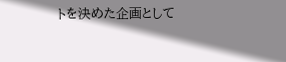トを決めた企画として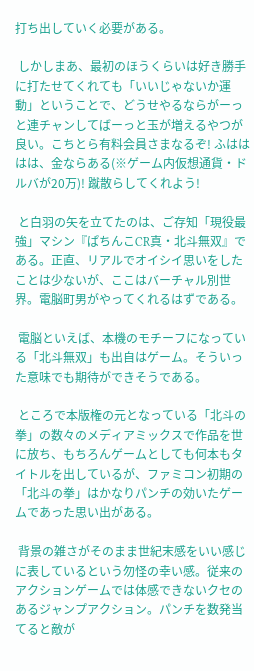打ち出していく必要がある。

 しかしまあ、最初のほうくらいは好き勝手に打たせてくれても「いいじゃないか運動」ということで、どうせやるならがーっと連チャンしてばーっと玉が増えるやつが良い。こちとら有料会員さまなるぞ! ふはははは、金ならある(※ゲーム内仮想通貨・ドルバが20万)! 蹴散らしてくれよう!

 と白羽の矢を立てたのは、ご存知「現役最強」マシン『ぱちんこCR真・北斗無双』である。正直、リアルでオイシイ思いをしたことは少ないが、ここはバーチャル別世界。電脳町男がやってくれるはずである。

 電脳といえば、本機のモチーフになっている「北斗無双」も出自はゲーム。そういった意味でも期待ができそうである。

 ところで本版権の元となっている「北斗の拳」の数々のメディアミックスで作品を世に放ち、もちろんゲームとしても何本もタイトルを出しているが、ファミコン初期の「北斗の拳」はかなりパンチの効いたゲームであった思い出がある。

 背景の雑さがそのまま世紀末感をいい感じに表しているという勿怪の幸い感。従来のアクションゲームでは体感できないクセのあるジャンプアクション。パンチを数発当てると敵が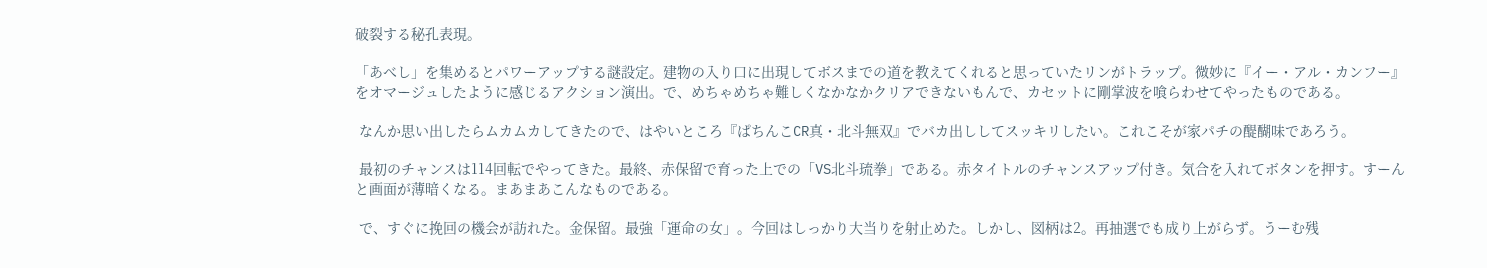破裂する秘孔表現。

「あべし」を集めるとパワーアップする謎設定。建物の入り口に出現してボスまでの道を教えてくれると思っていたリンがトラップ。微妙に『イー・アル・カンフー』をオマージュしたように感じるアクション演出。で、めちゃめちゃ難しくなかなかクリアできないもんで、カセットに剛掌波を喰らわせてやったものである。

 なんか思い出したらムカムカしてきたので、はやいところ『ぱちんこCR真・北斗無双』でバカ出ししてスッキリしたい。これこそが家パチの醍醐味であろう。

 最初のチャンスは114回転でやってきた。最終、赤保留で育った上での「VS北斗琉拳」である。赤タイトルのチャンスアップ付き。気合を入れてボタンを押す。すーんと画面が薄暗くなる。まあまあこんなものである。

 で、すぐに挽回の機会が訪れた。金保留。最強「運命の女」。今回はしっかり大当りを射止めた。しかし、図柄は2。再抽選でも成り上がらず。うーむ残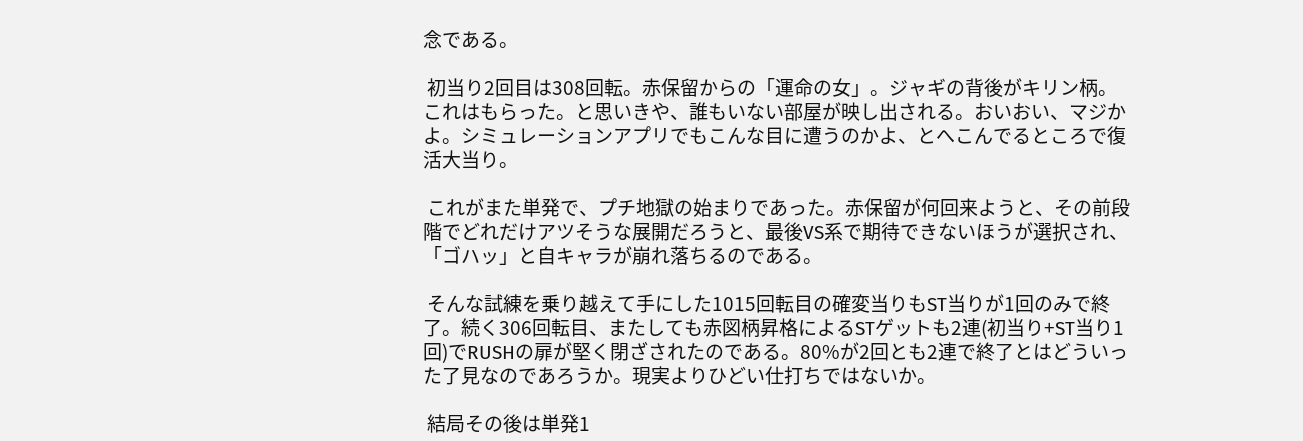念である。

 初当り2回目は308回転。赤保留からの「運命の女」。ジャギの背後がキリン柄。これはもらった。と思いきや、誰もいない部屋が映し出される。おいおい、マジかよ。シミュレーションアプリでもこんな目に遭うのかよ、とへこんでるところで復活大当り。

 これがまた単発で、プチ地獄の始まりであった。赤保留が何回来ようと、その前段階でどれだけアツそうな展開だろうと、最後VS系で期待できないほうが選択され、「ゴハッ」と自キャラが崩れ落ちるのである。

 そんな試練を乗り越えて手にした1015回転目の確変当りもST当りが1回のみで終了。続く306回転目、またしても赤図柄昇格によるSTゲットも2連(初当り+ST当り1回)でRUSHの扉が堅く閉ざされたのである。80%が2回とも2連で終了とはどういった了見なのであろうか。現実よりひどい仕打ちではないか。

 結局その後は単発1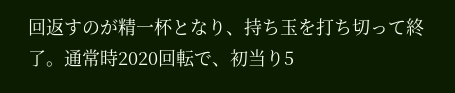回返すのが精一杯となり、持ち玉を打ち切って終了。通常時2020回転で、初当り5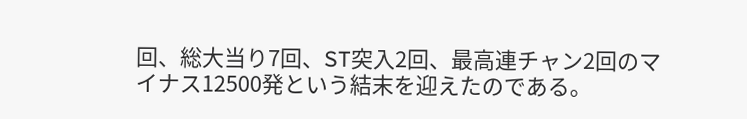回、総大当り7回、ST突入2回、最高連チャン2回のマイナス12500発という結末を迎えたのである。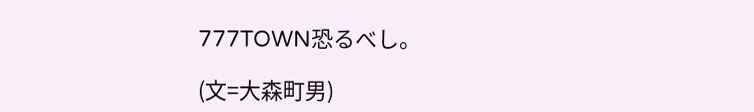777TOWN恐るべし。

(文=大森町男)